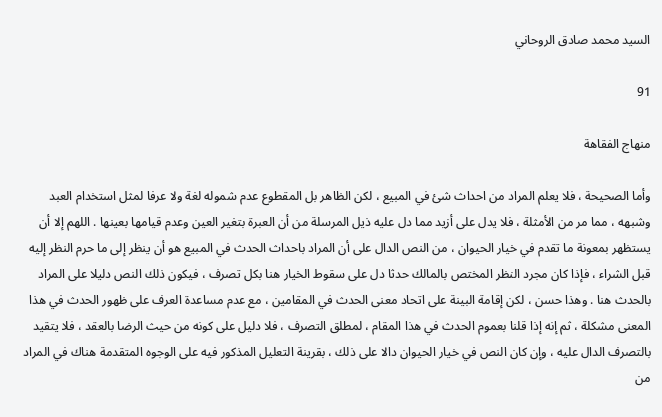السيد محمد صادق الروحاني

91

منهاج الفقاهة

وأما الصحيحة ، فلا يعلم المراد من احداث شئ في المبيع ، لكن الظاهر بل المقطوع عدم شموله لغة ولا عرفا لمثل استخدام العبد وشبهه ، مما مر من الأمثلة ، فلا يدل على أزيد مما دل عليه ذيل المرسلة من أن العبرة بتغير العين وعدم قيامها بعينها . اللهم إلا أن يستظهر بمعونة ما تقدم في خيار الحيوان ، من النص الدال على أن المراد باحداث الحدث في المبيع هو أن ينظر إلى ما حرم النظر إليه قبل الشراء ، فإذا كان مجرد النظر المختص بالمالك حدثا دل على سقوط الخيار هنا بكل تصرف ، فيكون ذلك النص دليلا على المراد بالحدث هنا . وهذا حسن ، لكن إقامة البينة على اتحاد معنى الحدث في المقامين ، مع عدم مساعدة العرف على ظهور الحدث في هذا المعنى مشكلة ، ثم إنه إذا قلنا بعموم الحدث في هذا المقام ، لمطلق التصرف ، فلا دليل على كونه من حيث الرضا بالعقد ، فلا يتقيد بالتصرف الدال عليه ، وإن كان النص في خيار الحيوان دالا على ذلك ، بقرينة التعليل المذكور فيه على الوجوه المتقدمة هناك في المراد من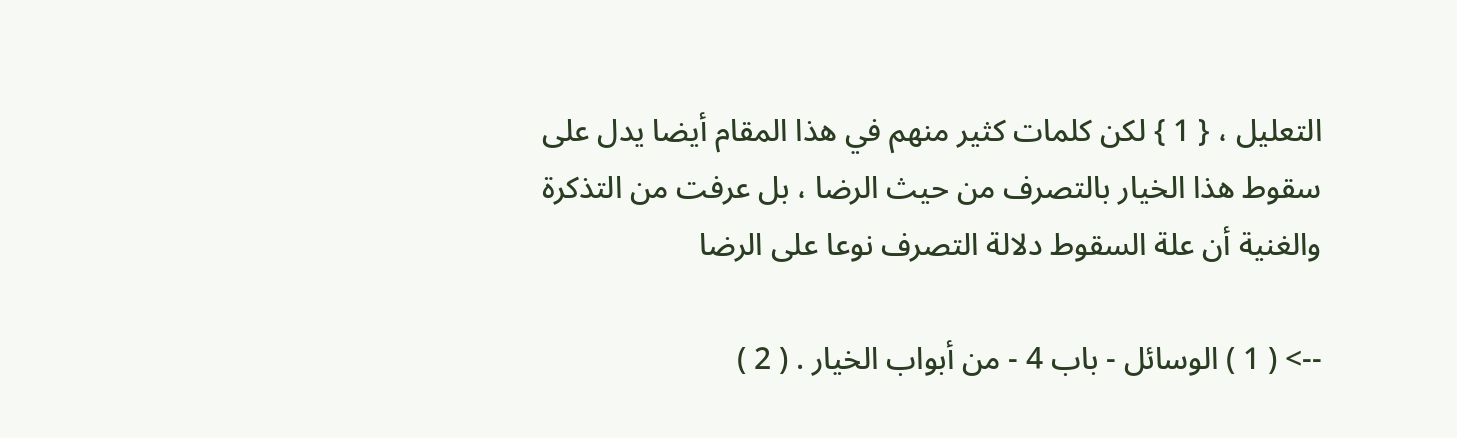التعليل ، { 1 } لكن كلمات كثير منهم في هذا المقام أيضا يدل على سقوط هذا الخيار بالتصرف من حيث الرضا ، بل عرفت من التذكرة والغنية أن علة السقوط دلالة التصرف نوعا على الرضا

--> ( 1 ) الوسائل - باب 4 - من أبواب الخيار . ( 2 )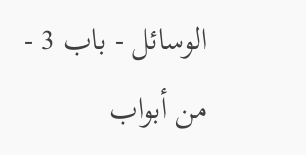الوسائل - باب 3 - من أبواب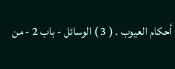أحكام العيوب . ( 3 ) الوسائل - باب 2 - من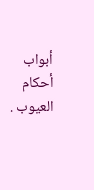أبواب أحكام العيوب .